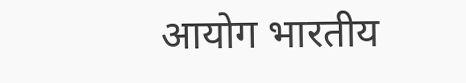आयोग भारतीय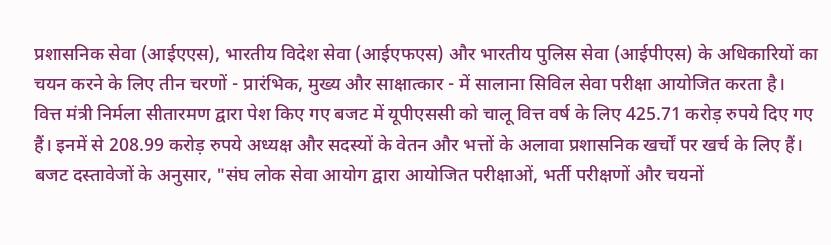प्रशासनिक सेवा (आईएएस), भारतीय विदेश सेवा (आईएफएस) और भारतीय पुलिस सेवा (आईपीएस) के अधिकारियों का चयन करने के लिए तीन चरणों - प्रारंभिक, मुख्य और साक्षात्कार - में सालाना सिविल सेवा परीक्षा आयोजित करता है।
वित्त मंत्री निर्मला सीतारमण द्वारा पेश किए गए बजट में यूपीएससी को चालू वित्त वर्ष के लिए 425.71 करोड़ रुपये दिए गए हैं। इनमें से 208.99 करोड़ रुपये अध्यक्ष और सदस्यों के वेतन और भत्तों के अलावा प्रशासनिक खर्चों पर खर्च के लिए हैं।
बजट दस्तावेजों के अनुसार, "संघ लोक सेवा आयोग द्वारा आयोजित परीक्षाओं, भर्ती परीक्षणों और चयनों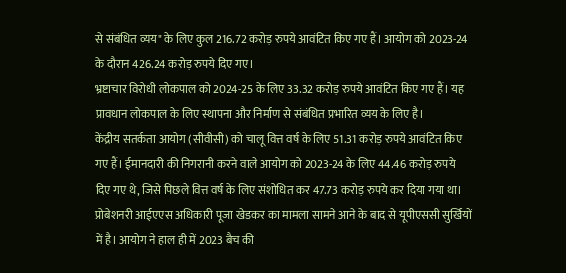से संबंधित व्यय" के लिए कुल 216.72 करोड़ रुपये आवंटित किए गए हैं। आयोग को 2023-24 के दौरान 426.24 करोड़ रुपये दिए गए।
भ्रष्टाचार विरोधी लोकपाल को 2024-25 के लिए 33.32 करोड़ रुपये आवंटित किए गए हैं। यह प्रावधान लोकपाल के लिए स्थापना और निर्माण से संबंधित प्रभारित व्यय के लिए है।
केंद्रीय सतर्कता आयोग (सीवीसी) को चालू वित्त वर्ष के लिए 51.31 करोड़ रुपये आवंटित किए गए हैं। ईमानदारी की निगरानी करने वाले आयोग को 2023-24 के लिए 44.46 करोड़ रुपये दिए गए थे, जिसे पिछले वित्त वर्ष के लिए संशोधित कर 47.73 करोड़ रुपये कर दिया गया था।
प्रोबेशनरी आईएएस अधिकारी पूजा खेडकर का मामला सामने आने के बाद से यूपीएससी सुर्खियों में है। आयोग ने हाल ही में 2023 बैच की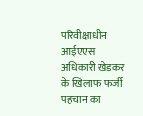परिवीक्षाधीन आईएएस अधिकारी खेडकर के खिलाफ फर्जी पहचान का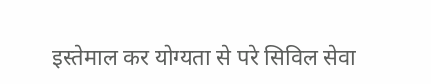इस्तेमाल कर योग्यता से परे सिविल सेवा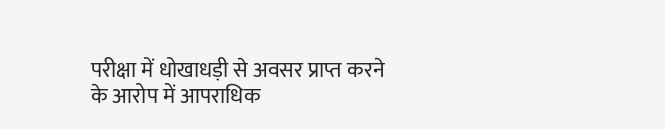परीक्षा में धोखाधड़ी से अवसर प्राप्त करने के आरोप में आपराधिक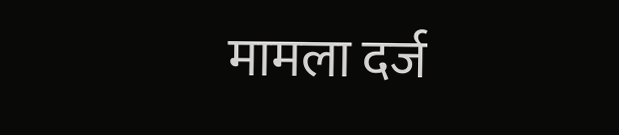मामला दर्ज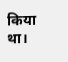किया था।